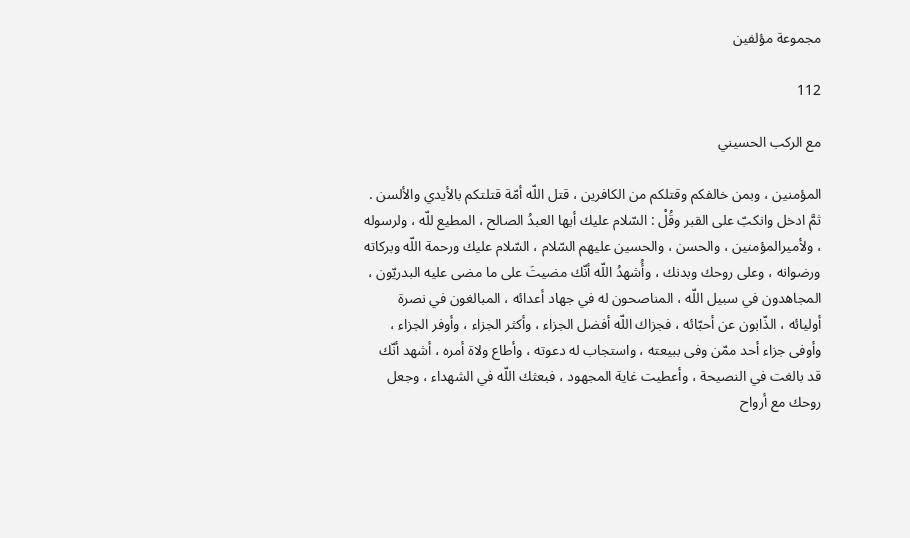مجموعة مؤلفين

112

مع الركب الحسيني

المؤمنين ، وبمن خالفكم وقتلكم من الكافرين ، قتل اللّه أمّة قتلتكم بالأيدي والألسن . ثمَّ ادخل وانكبّ على القبر وقُلْ : السّلام عليك أيها العبدُ الصالح ، المطيع للّه ، ولرسوله ، ولأميرالمؤمنين ، والحسن ، والحسين عليهم السّلام ، السّلام عليك ورحمة اللّه وبركاته ورضوانه ، وعلى روحك وبدنك ، وأُشهدُ اللّه أنّك مضيتَ على ما مضى عليه البدريّون ، المجاهدون في سبيل اللّه ، المناصحون له في جهاد أعدائه ، المبالغون في نصرة أوليائه ، الذّابون عن أحبّائه ، فجزاك اللّه أفضل الجزاء ، وأكثر الجزاء ، وأوفر الجزاء ، وأوفى جزاء أحد ممّن وفى ببيعته ، واستجاب له دعوته ، وأطاع ولاة أمره ، أشهد أنّك قد بالغت في النصيحة ، وأعطيت غاية المجهود ، فبعثك اللّه في الشهداء ، وجعل روحك مع أرواح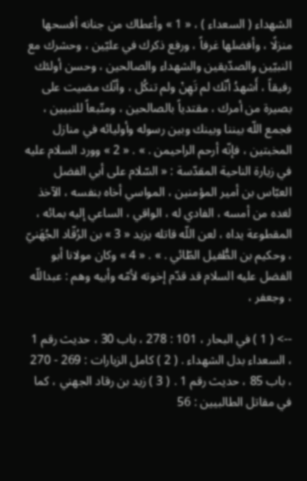الشهداء ( السعداء ) ، « 1 » وأعطاك من جنانه أفسحها منزلًا ، وأفضلها غرفاً ، ورفع ذكرك في عليّين ، وحشرك مع النبيّين والصدّيقين والشهداء والصالحين ، وحسن أولئك رفيقاً ، أَشهدُ أنّك لم تَهِنْ ولم تنكُل ، وأنّك مضيت على بصيرة من أمرك ، مقتدياً بالصالحين ، ومتّبعاً للنبيين ، فجمع اللّه بيننا وبينك وبين رسوله وأوليائه في منازل المخبتين ، فإنّه أرحم الراحيمن . » . « 2 » وورد السلام عليه في زيارة الناحية المقدّسة : « السّلام على أبي الفضل العبّاس بن أمير المؤمنين ، المواسي أخاه بنفسه ، الآخذ لغده من أمسه ، الفادي له ، الواقي ، الساعي إليه بمائه ، المقطوعة يداه ، لعن اللّه قاتله يزيد « 3 » بن الرُقّاد الجُهَنيّ ، وحكيم بن الطُّفيل الطّائي . » . « 4 » وكان مولانا أبو الفضل عليه السلام قد قدّم إخوته لأمّه وأبيه وهم : عبداللّه ، وجعفر ،

--> ( 1 ) في البحار ، 101 : 278 ، باب 30 ، حديث رقم 1 ، السعداء بدل الشهداء . ( 2 ) كامل الزيارات : 269 - 270 ، باب 85 ، حديث رقم 1 . ( 3 ) زيد بن رقاد الجهني ، كما في مقاتل الطالبيين : 56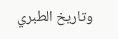وتاريخ الطبري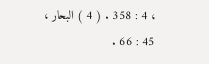، 4 : 358 . ( 4 ) البحار ، 45 : 66 .